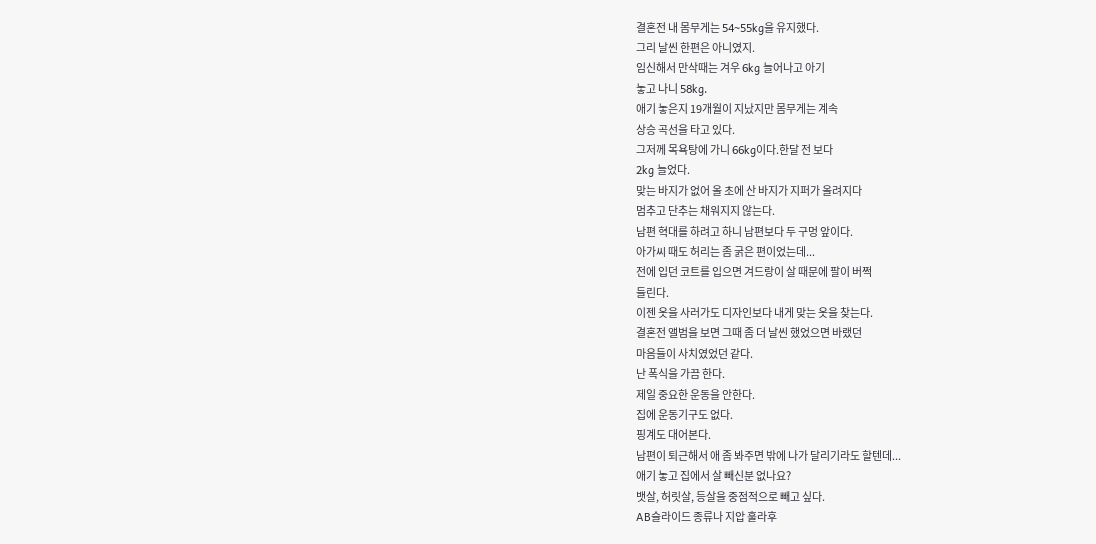결혼전 내 몸무게는 54~55kg을 유지했다.
그리 날씬 한편은 아니였지.
임신해서 만삭때는 겨우 6kg 늘어나고 아기
놓고 나니 58kg.
애기 놓은지 19개월이 지났지만 몸무게는 계속
상승 곡선을 타고 있다.
그저께 목욕탕에 가니 66kg이다.한달 전 보다
2kg 늘었다.
맞는 바지가 없어 올 초에 산 바지가 지퍼가 올려지다
멈추고 단추는 채워지지 않는다.
남편 혁대를 하려고 하니 남편보다 두 구멍 앞이다.
아가씨 때도 허리는 좀 굵은 편이었는데...
전에 입던 코트를 입으면 겨드랑이 살 때문에 팔이 버쩍
들린다.
이젠 옷을 사러가도 디자인보다 내게 맞는 옷을 찾는다.
결혼전 앨범을 보면 그때 좀 더 날씬 했었으면 바랬던
마음들이 사치였었던 같다.
난 폭식을 가끔 한다.
제일 중요한 운동을 안한다.
집에 운동기구도 없다.
핑계도 대어본다.
남편이 퇴근해서 애 좀 봐주면 밖에 나가 달리기라도 할텐데...
애기 놓고 집에서 살 빼신분 없나요?
뱃살, 허릿살, 등살을 중점적으로 빼고 싶다.
AB슬라이드 종류나 지압 훌라후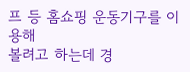프 등 홈쇼핑 운동기구를 이용해
볼려고 하는데 경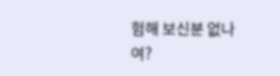험해 보신분 없나여?